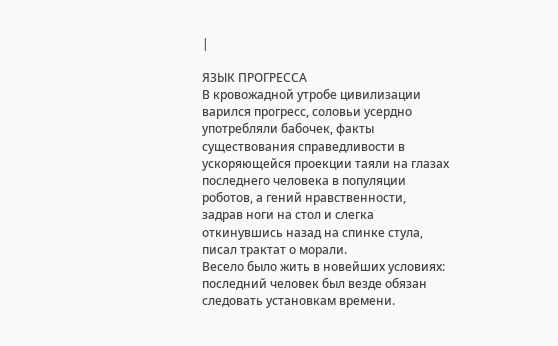|

ЯЗЫК ПРОГРЕССА
В кровожадной утробе цивилизации варился прогресс, соловьи усердно употребляли бабочек, факты существования справедливости в ускоряющейся проекции таяли на глазах последнего человека в популяции роботов, а гений нравственности, задрав ноги на стол и слегка откинувшись назад на спинке стула, писал трактат о морали.
Весело было жить в новейших условиях: последний человек был везде обязан следовать установкам времени.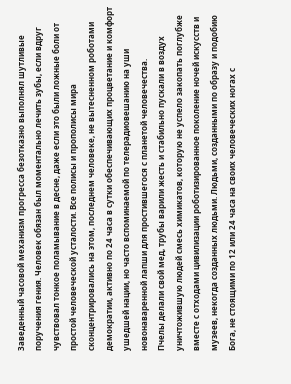Заведенный часовой механизм прогресса безотказно выполнял шутливые поручения гения. Человек обязан был моментально лечить зубы, если вдруг чувствовал тонкое поламывание в десне, даже если это были ложные боли от простой человеческой усталости. Все полисы и прополисы мира сконцентрировались на этом, последнем человеке, не вытесненном роботами демократии, активно по 24 часа в сутки обеспечивающих процветание и комфорт ушедшей нации, но часто вспоминаемой по телерадиовешанию на уши новонаваренной лапши для простившегося с планетой человечества.
Пчелы делали свой мед, трубы варили жесть и стабильно пускали в воздух уничтожившую людей смесь химикатов, которую не успело закопать поглубже вместе с отходами цивилизации роботизированное поколение ночей искусств и музеев, некогда созданных людьми. Людьми, созданными по образу и подобию Бога, не стоящими по 12 или 24 часа на своих человеческих ногах с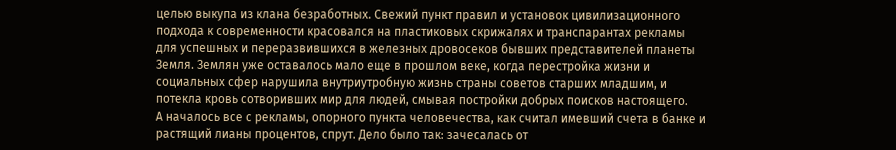целью выкупа из клана безработных. Свежий пункт правил и установок цивилизационного подхода к современности красовался на пластиковых скрижалях и транспарантах рекламы для успешных и переразвившихся в железных дровосеков бывших представителей планеты Земля. Землян уже оставалось мало еще в прошлом веке, когда перестройка жизни и социальных сфер нарушила внутриутробную жизнь страны советов старших младшим, и потекла кровь сотворивших мир для людей, смывая постройки добрых поисков настоящего.
А началось все с рекламы, опорного пункта человечества, как считал имевший счета в банке и растящий лианы процентов, спрут. Дело было так: зачесалась от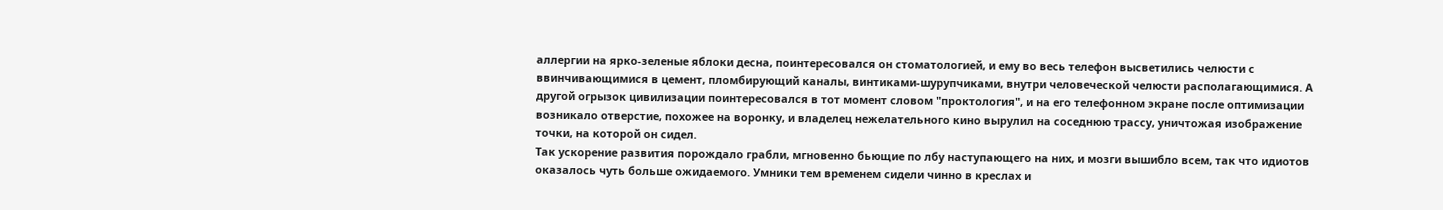аллергии на ярко-зеленые яблоки десна, поинтересовался он стоматологией, и ему во весь телефон высветились челюсти с ввинчивающимися в цемент, пломбирующий каналы, винтиками-шурупчиками, внутри человеческой челюсти располагающимися. А другой огрызок цивилизации поинтересовался в тот момент словом "проктология", и на его телефонном экране после оптимизации возникало отверстие, похожее на воронку, и владелец нежелательного кино вырулил на соседнюю трассу, уничтожая изображение точки, на которой он сидел.
Так ускорение развития порождало грабли, мгновенно бьющие по лбу наступающего на них, и мозги вышибло всем, так что идиотов оказалось чуть больше ожидаемого. Умники тем временем сидели чинно в креслах и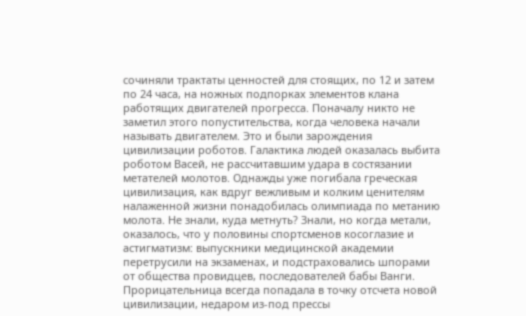сочиняли трактаты ценностей для стоящих, по 12 и затем по 24 часа, на ножных подпорках элементов клана работящих двигателей прогресса. Поначалу никто не заметил этого попустительства, когда человека начали называть двигателем. Это и были зарождения цивилизации роботов. Галактика людей оказалась выбита роботом Васей, не рассчитавшим удара в состязании метателей молотов. Однажды уже погибала греческая цивилизация, как вдруг вежливым и колким ценителям налаженной жизни понадобилась олимпиада по метанию молота. Не знали, куда метнуть? Знали, но когда метали, оказалось, что у половины спортсменов косоглазие и астигматизм: выпускники медицинской академии перетрусили на экзаменах, и подстраховались шпорами от общества провидцев, последователей бабы Ванги. Прорицательница всегда попадала в точку отсчета новой цивилизации, недаром из-под прессы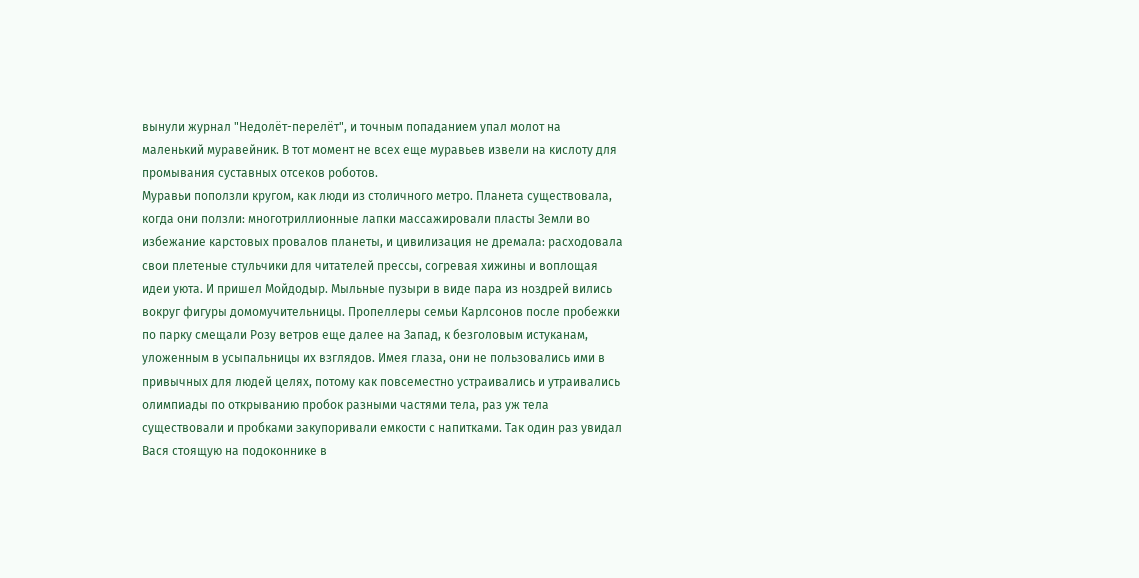вынули журнал "Недолёт-перелёт", и точным попаданием упал молот на маленький муравейник. В тот момент не всех еще муравьев извели на кислоту для промывания суставных отсеков роботов.
Муравьи поползли кругом, как люди из столичного метро. Планета существовала, когда они ползли: многотриллионные лапки массажировали пласты Земли во избежание карстовых провалов планеты, и цивилизация не дремала: расходовала свои плетеные стульчики для читателей прессы, согревая хижины и воплощая идеи уюта. И пришел Мойдодыр. Мыльные пузыри в виде пара из ноздрей вились вокруг фигуры домомучительницы. Пропеллеры семьи Карлсонов после пробежки по парку смещали Розу ветров еще далее на Запад, к безголовым истуканам, уложенным в усыпальницы их взглядов. Имея глаза, они не пользовались ими в привычных для людей целях, потому как повсеместно устраивались и утраивались олимпиады по открыванию пробок разными частями тела, раз уж тела существовали и пробками закупоривали емкости с напитками. Так один раз увидал Вася стоящую на подоконнике в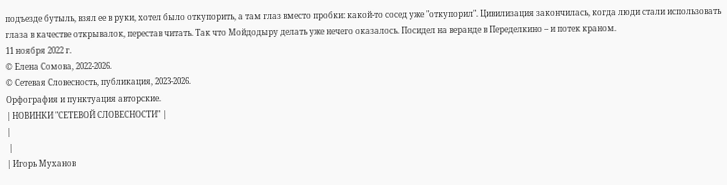подъезде бутыль, взял ее в руки, хотел было откупорить, а там глаз вместо пробки: какой-то сосед уже "откупорил". Цивилизация закончилась, когда люди стали использовать глаза в качестве открывалок, перестав читать. Так что Мойдодыру делать уже нечего оказалось. Посидел на веранде в Переделкино – и потек краном.
11 ноября 2022 г.
© Елена Сомова, 2022-2026.
© Сетевая Словесность, публикация, 2023-2026.
Орфография и пунктуация авторские.
| НОВИНКИ "СЕТЕВОЙ СЛОВЕСНОСТИ" |
|
 |
| Игорь Муханов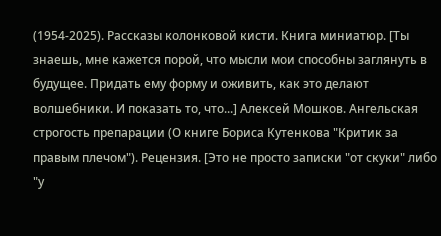(1954-2025). Рассказы колонковой кисти. Книга миниатюр. [Ты знаешь, мне кажется порой, что мысли мои способны заглянуть в будущее. Придать ему форму и оживить, как это делают волшебники. И показать то, что...] Алексей Мошков. Ангельская строгость препарации (О книге Бориса Кутенкова "Критик за правым плечом"). Рецензия. [Это не просто записки "от скуки" либо "у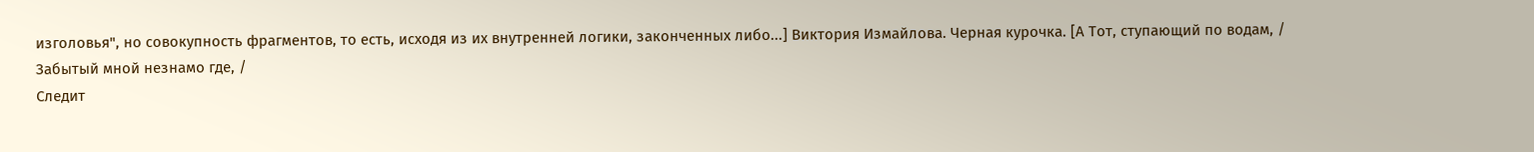изголовья", но совокупность фрагментов, то есть, исходя из их внутренней логики, законченных либо...] Виктория Измайлова. Черная курочка. [А Тот, ступающий по водам, /
Забытый мной незнамо где, /
Следит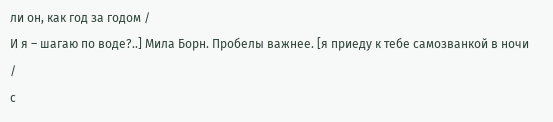ли он, как год за годом /
И я – шагаю по воде?..] Мила Борн. Пробелы важнее. [я приеду к тебе самозванкой в ночи /
с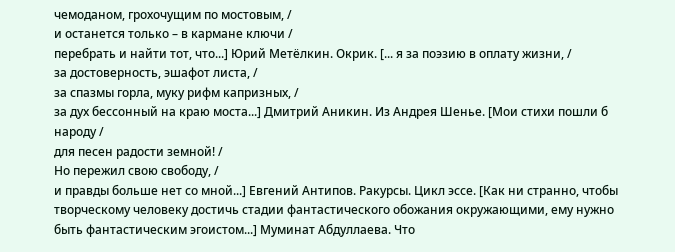чемоданом, грохочущим по мостовым, /
и останется только – в кармане ключи /
перебрать и найти тот, что...] Юрий Метёлкин. Окрик. [... я за поэзию в оплату жизни, /
за достоверность, эшафот листа, /
за спазмы горла, муку рифм капризных, /
за дух бессонный на краю моста...] Дмитрий Аникин. Из Андрея Шенье. [Мои стихи пошли б народу /
для песен радости земной! /
Но пережил свою свободу, /
и правды больше нет со мной...] Евгений Антипов. Ракурсы. Цикл эссе. [Как ни странно, чтобы творческому человеку достичь стадии фантастического обожания окружающими, ему нужно быть фантастическим эгоистом...] Муминат Абдуллаева. Что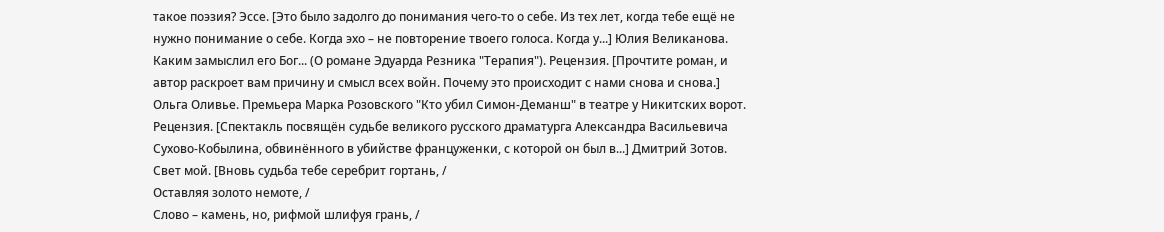такое поэзия? Эссе. [Это было задолго до понимания чего-то о себе. Из тех лет, когда тебе ещё не нужно понимание о себе. Когда эхо – не повторение твоего голоса. Когда у...] Юлия Великанова. Каким замыслил его Бог... (О романе Эдуарда Резника "Терапия"). Рецензия. [Прочтите роман, и автор раскроет вам причину и смысл всех войн. Почему это происходит с нами снова и снова.] Ольга Оливье. Премьера Марка Розовского "Кто убил Симон-Деманш" в театре у Никитских ворот. Рецензия. [Спектакль посвящён судьбе великого русского драматурга Александра Васильевича Сухово-Кобылина, обвинённого в убийстве француженки, с которой он был в...] Дмитрий Зотов. Свет мой. [Вновь судьба тебе серебрит гортань, /
Оставляя золото немоте, /
Слово – камень, но, рифмой шлифуя грань, /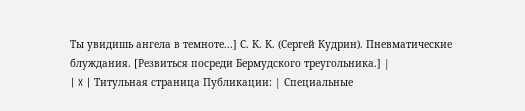Ты увидишь ангела в темноте...] С. К. К. (Сергей Кудрин). Пневматические блуждания. [Резвиться посреди Бермудского треугольника.] |
| X | Титульная страница Публикации: | Специальные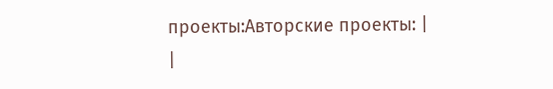проекты:Авторские проекты: |
|